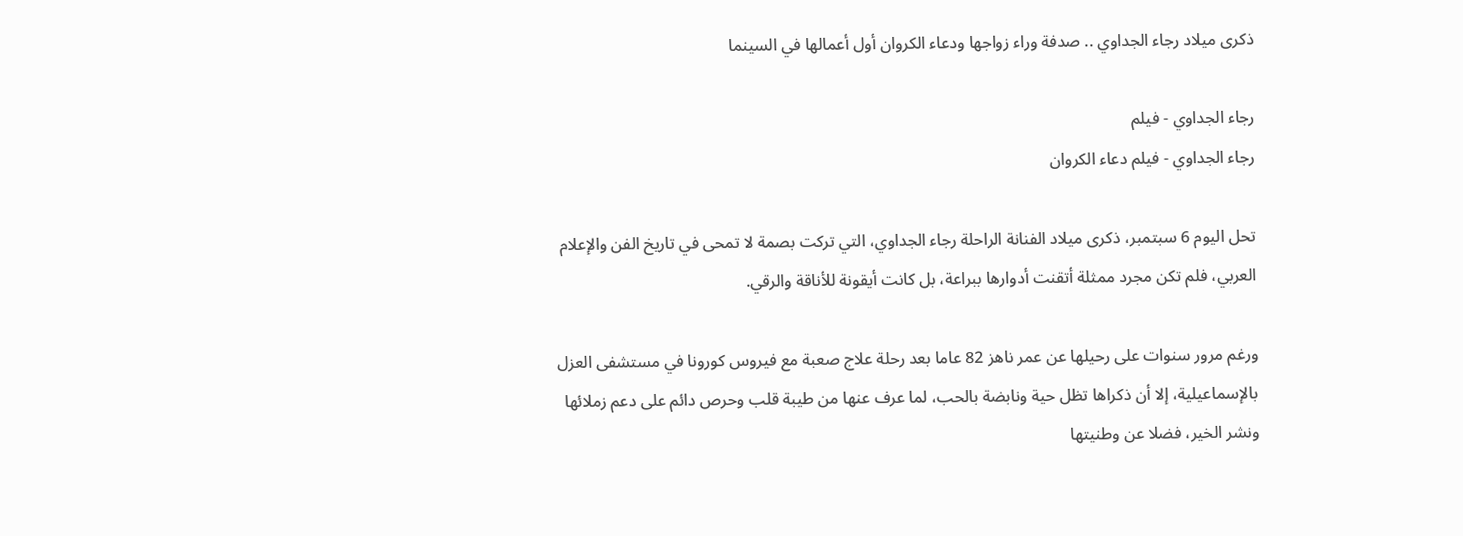ذكرى ميلاد رجاء الجداوي .. صدفة وراء زواجها ودعاء الكروان أول أعمالها في السينما

رجاء الجداوي - فيلم
رجاء الجداوي - فيلم دعاء الكروان

تحل اليوم 6 سبتمبر، ذكرى ميلاد الفنانة الراحلة رجاء الجداوي، التي تركت بصمة لا تمحى في تاريخ الفن والإعلام العربي، فلم تكن مجرد ممثلة أتقنت أدوارها ببراعة، بل كانت أيقونة للأناقة والرقي.

ورغم مرور سنوات على رحيلها عن عمر ناهز 82 عاما بعد رحلة علاج صعبة مع فيروس كورونا في مستشفى العزل بالإسماعيلية، إلا أن ذكراها تظل حية ونابضة بالحب، لما عرف عنها من طيبة قلب وحرص دائم على دعم زملائها ونشر الخير، فضلا عن وطنيتها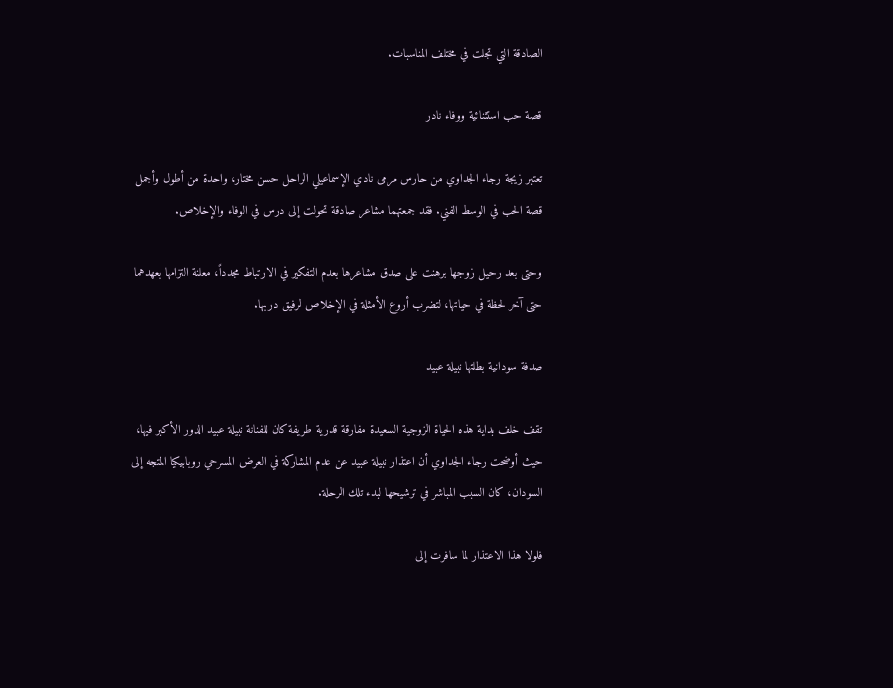الصادقة التي تجلت في مختلف المناسبات.

قصة حب استثنائية ووفاء نادر

تعتبر زيجة رجاء الجداوي من حارس مرمى نادي الإسماعيلي الراحل حسن مختار، واحدة من أطول وأجمل قصة الحب في الوسط الفني. فقد جمعتهما مشاعر صادقة تحولت إلى درس في الوفاء والإخلاص.

وحتى بعد رحيل زوجها برهنت على صدق مشاعرها بعدم التفكير في الارتباط مجدداً، معلنة التزامها بعهدهما حتى آخر لحظة في حياتها، لتضرب أروع الأمثلة في الإخلاص لرفيق دربها.

صدفة سودانية بطلتها نبيلة عبيد

تقف خلف بداية هذه الحياة الزوجية السعيدة مفارقة قدرية طريفة كان للفنانة نبيلة عبيد الدور الأكبر فيها، حيث أوضحت رجاء الجداوي أن اعتذار نبيلة عبيد عن عدم المشاركة في العرض المسرحي روبابيكيا المتجه إلى السودان، كان السبب المباشر في ترشيحها لبدء تلك الرحلة.

فلولا هذا الاعتذار لما سافرت إلى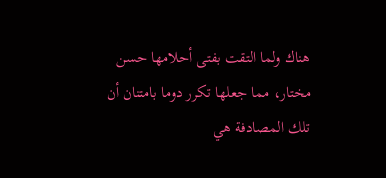هناك ولما التقت بفتى أحلامها حسن مختار، مما جعلها تكرر دوما بامتنان أن تلك المصادفة هي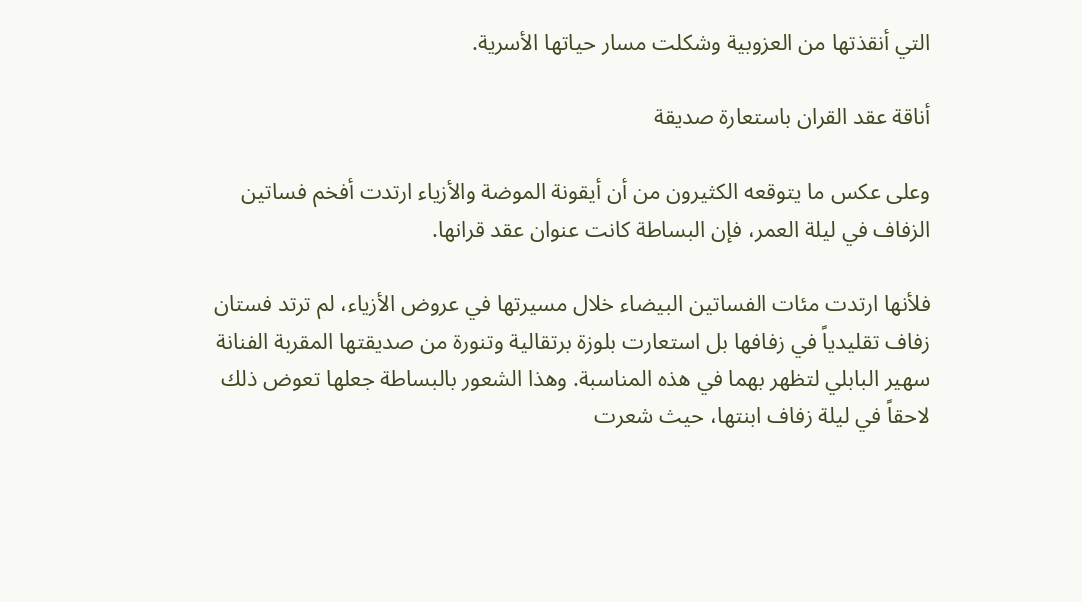التي أنقذتها من العزوبية وشكلت مسار حياتها الأسرية.

أناقة عقد القران باستعارة صديقة

وعلى عكس ما يتوقعه الكثيرون من أن أيقونة الموضة والأزياء ارتدت أفخم فساتين الزفاف في ليلة العمر، فإن البساطة كانت عنوان عقد قرانها.

فلأنها ارتدت مئات الفساتين البيضاء خلال مسيرتها في عروض الأزياء، لم ترتد فستان زفاف تقليدياً في زفافها بل استعارت بلوزة برتقالية وتنورة من صديقتها المقربة الفنانة سهير البابلي لتظهر بهما في هذه المناسبة. وهذا الشعور بالبساطة جعلها تعوض ذلك لاحقاً في ليلة زفاف ابنتها، حيث شعرت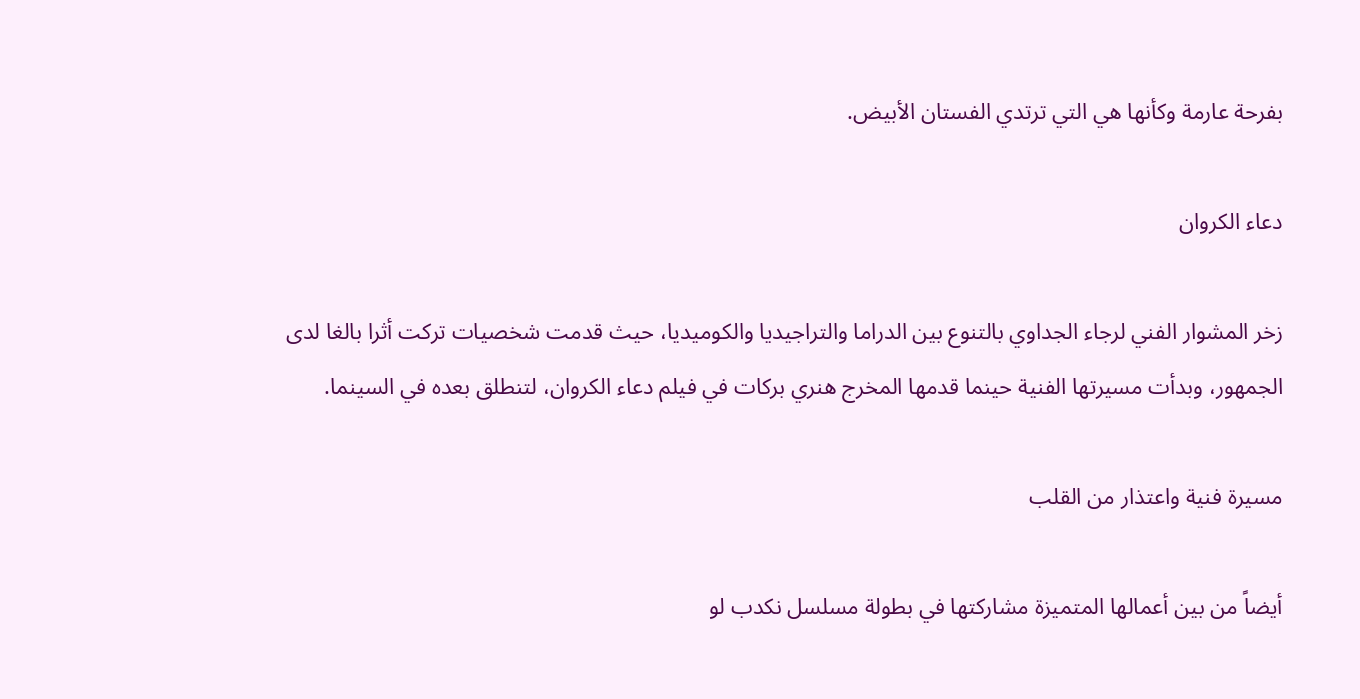بفرحة عارمة وكأنها هي التي ترتدي الفستان الأبيض.

دعاء الكروان

زخر المشوار الفني لرجاء الجداوي بالتنوع بين الدراما والتراجيديا والكوميديا، حيث قدمت شخصيات تركت أثرا بالغا لدى الجمهور، وبدأت مسيرتها الفنية حينما قدمها المخرج هنري بركات في فيلم دعاء الكروان، لتنطلق بعده في السينما.

مسيرة فنية واعتذار من القلب

أيضاً من بين أعمالها المتميزة مشاركتها في بطولة مسلسل نكدب لو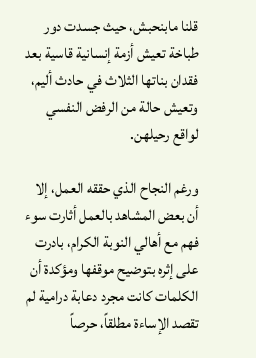قلنا مابنحبش، حيث جسدت دور طباخة تعيش أزمة إنسانية قاسية بعد فقدان بناتها الثلاث في حادث أليم، وتعيش حالة من الرفض النفسي لواقع رحيلهن.

ورغم النجاح الذي حققه العمل، إلا أن بعض المشاهد بالعمل أثارت سوء فهم مع أهالي النوبة الكرام، بادرت على إثره بتوضيح موقفها ومؤكدة أن الكلمات كانت مجرد دعابة درامية لم تقصد الإساءة مطلقاً، حرصاً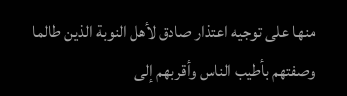منها على توجيه اعتذار صادق لأهل النوبة الذين طالما وصفتهم بأطيب الناس وأقربهم إلى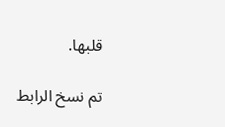قلبها.

تم نسخ الرابط